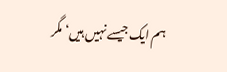ہم ایک جیسے نہیں ہیں‘ مگر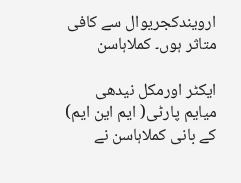ارویندکجریوال سے کافی متاثر ہوں۔ کملاہاسن

ایکٹر اورمکل نیدھی میایم پارٹی( ایم این ایم) کے بانی کملاہاسن نے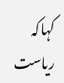کہاکہ ریاست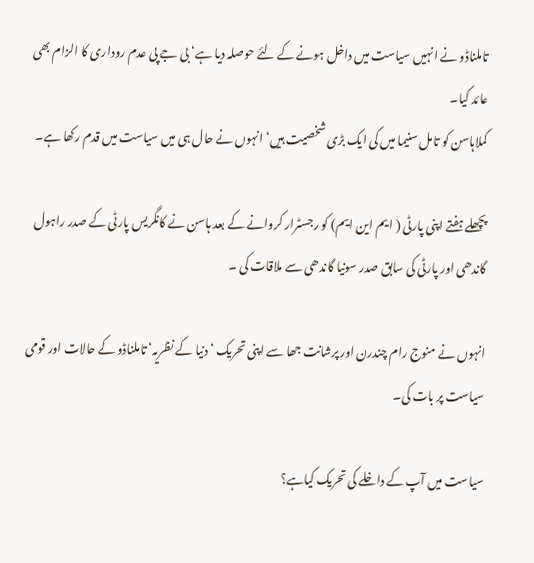تاملناڈو نے انہیں سیاست میں داخل ہونے کے لئے حوصلہ دیا ہے‘ بی جے پی عدم روداری کا الزام بھی عائد کیا۔
کملاہاسن کو تامل سنیما میں کی ایک بڑی شخصیت ہیں‘ انہوں نے حال ہی میں سیاست میں قدم رکھا ہے۔

پچھلے ہفتے اپنی پارٹی ( ایم این ایم) کو رجسٹرار کروانے کے بعد ہاسن نے کانگریس پارٹی کے صدر راہول گاندھی اور پارٹی کی سابق صدر سونیا گاندھی سے ملاقات کی ۔

انہوں نے منوج رام چندرن اور پرشانت جھا سے اپنی تحریک ‘ دنیا کے نظریہ‘ تاملناڈو کے حالات اور قومی سیاست پر بات کی۔

سیاست میں آپ کے داخلے کی تحریک کیاہے؟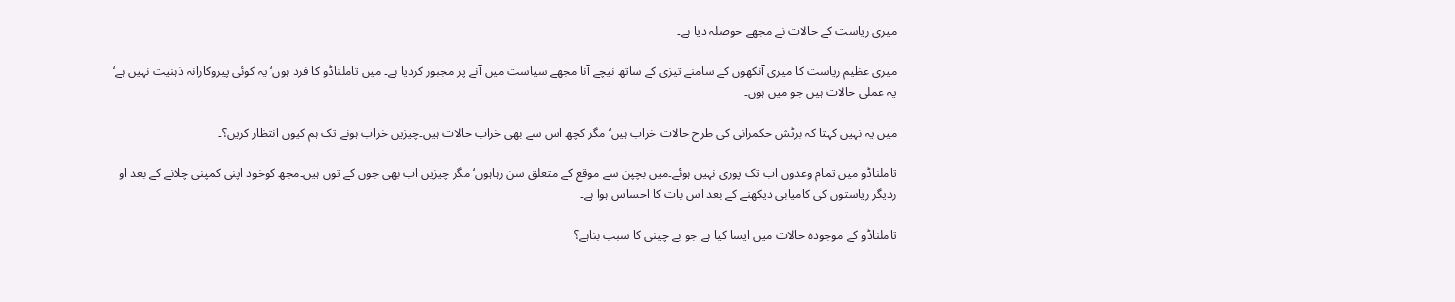میری ریاست کے حالات نے مجھے حوصلہ دیا ہے۔

میری عظیم ریاست کا میری آنکھوں کے سامنے تیزی کے ساتھ نیچے آنا مجھے سیاست میں آنے پر مجبور کردیا ہے۔ میں تاملناڈو کا فرد ہوں‘ یہ کوئی پیروکارانہ ذہنیت نہیں ہے‘ یہ عملی حالات ہیں جو میں ہوں۔

میں یہ نہیں کہتا کہ برٹش حکمرانی کی طرح حالات خراب ہیں‘ مگر کچھ اس سے بھی خراب حالات ہیں۔چیزیں خراب ہونے تک ہم کیوں انتظار کریں؟۔

تاملناڈو میں تمام وعدوں اب تک پوری نہیں ہوئے۔میں بچپن سے موقع کے متعلق سن رہاہوں‘ مگر چیزیں اب بھی جوں کے توں ہیں۔مجھ کوخود اپنی کمپنی چلانے کے بعد او ردیگر ریاستوں کی کامیابی دیکھنے کے بعد اس بات کا احساس ہوا ہے۔

تاملناڈو کے موجودہ حالات میں ایسا کیا ہے جو بے چینی کا سبب بناہے؟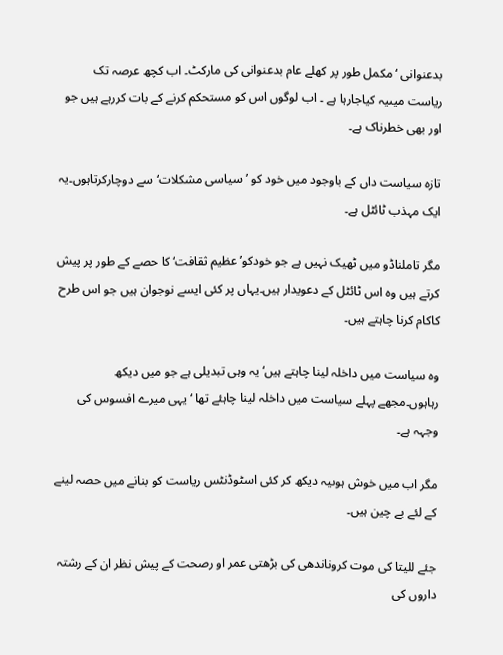بدعنوانی ‘ مکمل طور پر کھلے عام بدعنوانی کی مارکٹ۔ اب کچھ عرصہ تک ریاست میںیہ کیاجارہا ہے ۔ اب لوگوں اس کو مستحکم کرنے کے بات کررہے ہیں جو اور بھی خطرناک ہے۔

تازہ سیاست داں کے باوجود میں خود کو ’سیاسی مشکلات‘سے دوچارکرتاہوں۔یہ ایک مہذب ٹائٹل ہے۔

مگر تاملناڈو میں ٹھیک نہیں ہے جو خودکو’عظیم ثقافت‘ کا حصے کے طور پر پیش کرتے ہیں وہ اس ٹائٹل کے دعویدار ہیں۔یہاں پر کئی ایسے نوجوان ہیں جو اس طرح کاکام کرنا چاہتے ہیں۔

وہ سیاست میں داخلہ لینا چاہتے ہیں‘ یہ وہی تبدیلی ہے جو میں دیکھ رہاہوں۔مجھے پہلے سیاست میں داخلہ لینا چاہئے تھا ‘ یہی میرے افسوس کی وجہہ ہے۔

مگر اب میں خوش ہوںیہ دیکھ کر کئی اسٹوڈنٹس ریاست کو بنانے میں حصہ لینے کے لئے بے چین ہیں۔

جئے للیتا کی موت کروناندھی کی بڑھتی عمر او رصحت کے پیش نظر ان کے رشتہ داروں کی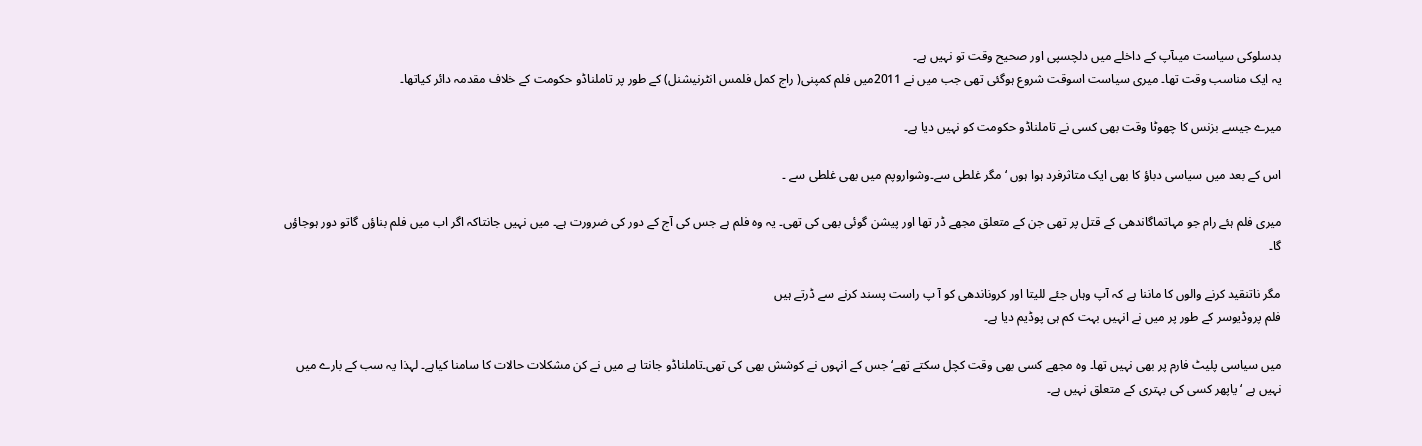بدسلوکی سیاست میںآپ کے داخلے میں دلچسپی اور صحیح وقت تو نہیں ہے۔
یہ ایک مناسب وقت تھا۔ میری سیاست اسوقت شروع ہوگئی تھی جب میں نے 2011میں فلم کمپنی( راج کمل فلمس انٹرنیشنل) کے طور پر تاملناڈو حکومت کے خلاف مقدمہ دائر کیاتھا۔

میرے جیسے بزنس کا چھوٹا وقت بھی کسی نے تاملناڈو حکومت کو نہیں دیا ہے۔

اس کے بعد میں سیاسی دباؤ کا بھی ایک متاثرفرد ہوا ہوں ‘ مگر غلطی سے۔وشواروپم میں بھی غلطی سے ۔

میری فلم ہئے رام جو مہاتماگاندھی کے قتل پر تھی جن کے متعلق مجھے ڈر تھا اور پیشن گوئی بھی کی تھی۔ یہ وہ فلم ہے جس کی آج کے دور کی ضرورت ہے۔ میں نہیں جانتاکہ اگر اب میں فلم بناؤں گاتو دور ہوجاؤں گا۔

مگر ناتنقید کرنے والوں کا ماننا ہے کہ آپ وہاں جئے للیتا اور کروناندھی کو آ پ راست پسند کرنے سے ڈرتے ہیں
فلم پروڈیوسر کے طور پر میں نے انہیں بہت کم ہی پوڈیم دیا ہے۔

میں سیاسی پلیٹ فارم پر بھی نہیں تھا۔ وہ مجھے کسی بھی وقت کچل سکتے تھے‘ جس کے انہوں نے کوشش بھی کی تھی۔تاملناڈو جانتا ہے میں نے کن مشکلات حالات کا سامنا کیاہے۔ لہذا یہ سب کے بارے میں نہیں ہے ‘ یاپھر کسی کی بہتری کے متعلق نہیں ہے۔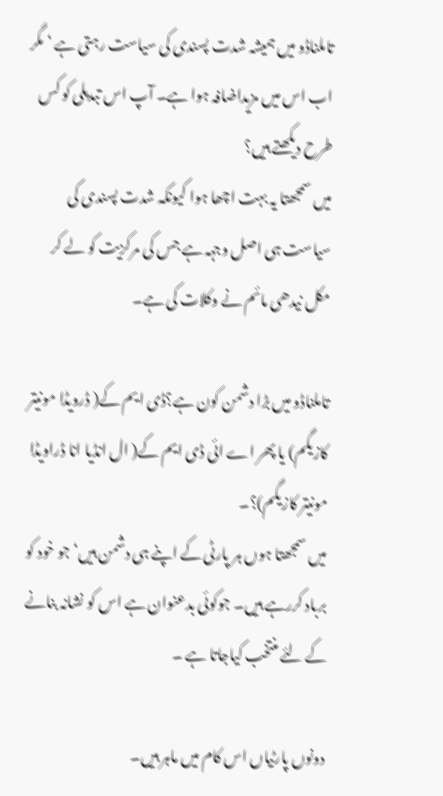تاملناڈو میں ہمیشہ شدت پسندی کی سیاست رہتی ہے ‘ مگر اب اس میں مزیداضافہ ہوا ہے۔ آپ اس تبدیلی کو کس طرح دیکھتے ہیں؟
میں سمجھتا یہ بہت اچھا ہوا کیونکہ شدت پسندی کی سیاست ہی اصل وجہہ ہے جس کی مرکزیت کو لے کر مکل نیدھی مائم نے وکلات کی ہے۔

تاملناڈو میں بڑا دشمن کون ہے؟ڈی ایم کے( ڈرویڈا مونیتر کازیگم) یا پھر اے ائی ڈی ایم کے( ال انڈیا انا ڈراویڈا مونیتر کازیگم)؟۔
میں سمجھتا ہوں ہر پارٹی کے اپنے ہی دشمن ہیں‘ جو خود کو برباد کررہے ہیں۔ جوکوئی بدعنوان ہے اس کو نشانہ بنانے کے لئے منتخب کیاجاتا ہے ۔

دونوں پارٹیاں اس کام میں ماہر ہیں۔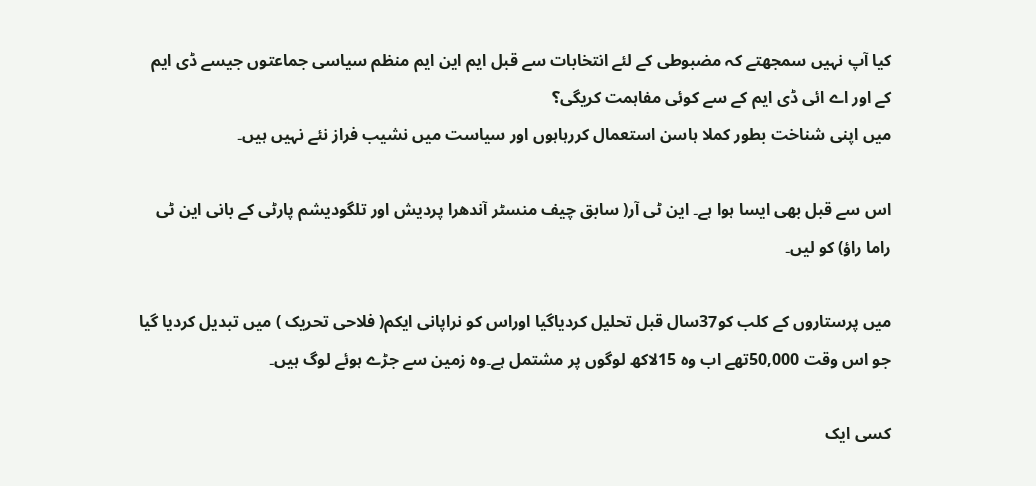کیا آپ نہیں سمجھتے کہ مضبوطی کے لئے انتخابات سے قبل ایم این ایم منظم سیاسی جماعتوں جیسے ڈی ایم کے اور اے ائی ڈی ایم کے سے کوئی مفاہمت کریگی؟
میں اپنی شناخت بطور کملا ہاسن استعمال کررہاہوں اور سیاست میں نشیب فراز نئے نہیں ہیں۔

اس سے قبل بھی ایسا ہوا ہے۔ این ٹی آر( سابق چیف منسٹر آندھرا پردیش اور تلگودیشم پارٹی کے بانی این ٹی راما راؤ) کو لیں۔

میں پرستاروں کے کلب کو37سال قبل تحلیل کردیاگیا اوراس کو نراپانی ایکم( فلاحی تحریک ) میں تبدیل کردیا گیا جو اس وقت 50,000تھے اب وہ 15لاکھ لوگوں پر مشتمل ہے۔وہ زمین سے جڑے ہوئے لوگ ہیں۔

کسی ایک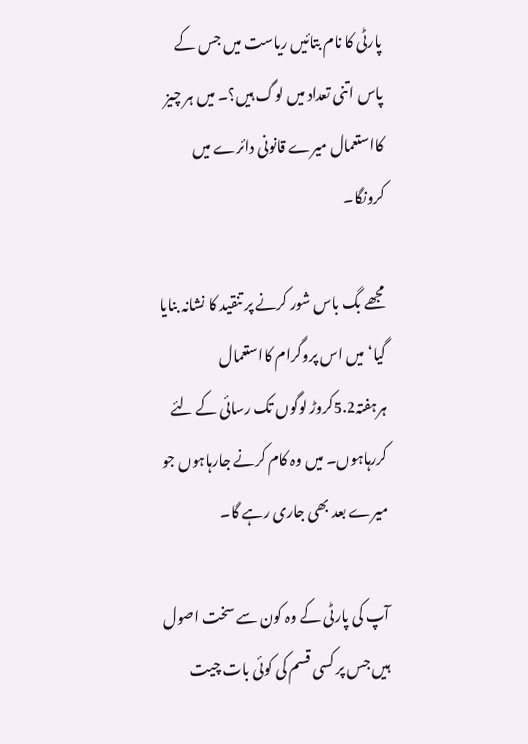پارٹی کا نام بتائیں ریاست میں جس کے پاس اتنی تعداد میں لوگ ہیں؟۔ میں ہر چیز کااستعمال میرے قانونی دائرے میں کرونگا۔

مجھے بگ باس شور کرنے پر تنقید کا نشانہ بنایا گیا‘ میں اس پروگرام کااستعمال ہرہفتہ5.2کروڑ لوگوں تک رسائی کے لئے کررہاہوں۔ میں وہ کام کرنے جارہاہوں جو میرے بعد بھی جاری رہے گا۔

آپ کی پارٹی کے وہ کون سے سخت اصول ہیں جس پر کسی قسم کی کوئی بات چیت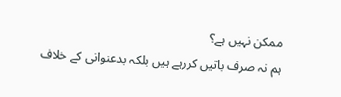ممکن نہیں ہے؟
ہم نہ صرف باتیں کررہے ہیں بلکہ بدعنوانی کے خلاف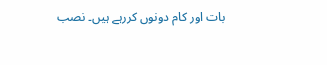بات اور کام دونوں کررہے ہیں۔ نصب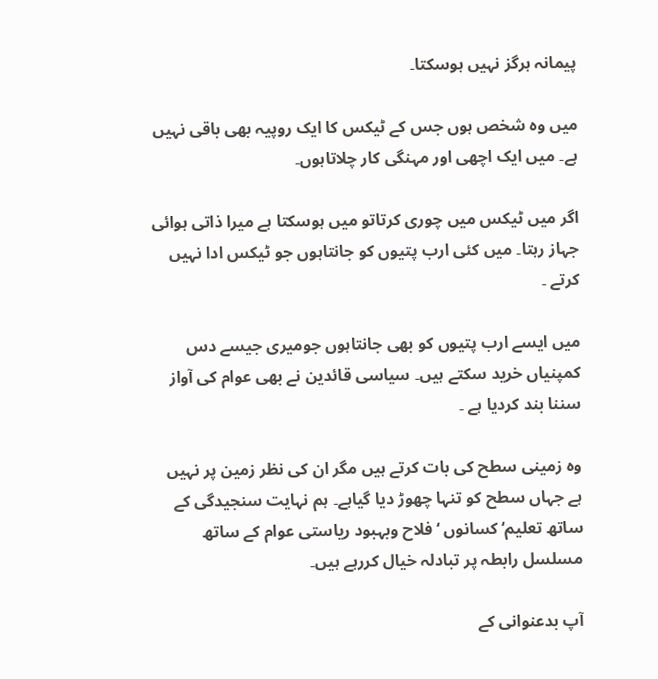پیمانہ ہرگز نہیں ہوسکتا۔

میں وہ شخص ہوں جس کے ٹیکس کا ایک روپیہ بھی باقی نہیں ہے۔ میں ایک اچھی اور مہنگی کار چلاتاہوں۔

اگر میں ٹیکس میں چوری کرتاتو میں ہوسکتا ہے میرا ذاتی ہوائی جہاز رہتا۔ میں کئی ارب پتیوں کو جانتاہوں جو ٹیکس ادا نہیں کرتے ۔

میں ایسے ارب پتیوں کو بھی جانتاہوں جومیری جیسے دس کمپنیاں خرید سکتے ہیں۔ سیاسی قائدین نے بھی عوام کی آواز سننا بند کردیا ہے ۔

وہ زمینی سطح کی بات کرتے ہیں مگر ان کی نظر زمین پر نہیں ہے جہاں سطح کو تنہا چھوڑ دیا گیاہے۔ ہم نہایت سنجیدگی کے ساتھ تعلیم‘ کسانوں ‘ فلاح وبہبود ریاستی عوام کے ساتھ مسلسل رابطہ پر تبادلہ خیال کررہے ہیں۔

آپ بدعنوانی کے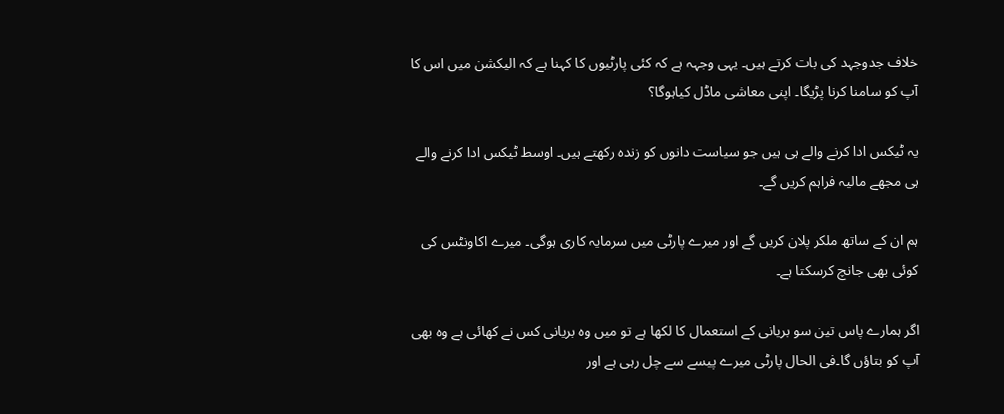خلاف جدوجہد کی بات کرتے ہیں۔ یہی وجہہ ہے کہ کئی پارٹیوں کا کہنا ہے کہ الیکشن میں اس کا آپ کو سامنا کرنا پڑیگا۔ اپنی معاشی ماڈل کیاہوگا؟

یہ ٹیکس ادا کرنے والے ہی ہیں جو سیاست دانوں کو زندہ رکھتے ہیں۔ اوسط ٹیکس ادا کرنے والے ہی مجھے مالیہ فراہم کریں گے۔

ہم ان کے ساتھ ملکر پلان کریں گے اور میرے پارٹی میں سرمایہ کاری ہوگی۔ میرے اکاونٹس کی کوئی بھی جانچ کرسکتا ہے۔

اگر ہمارے پاس تین سو بریانی کے استعمال کا لکھا ہے تو میں وہ بریانی کس نے کھائی ہے وہ بھی آپ کو بتاؤں گا۔فی الحال پارٹی میرے پیسے سے چل رہی ہے اور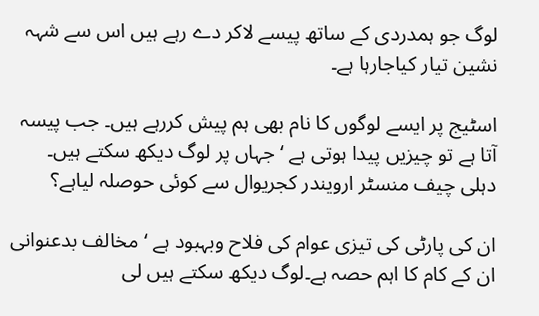لوگ جو ہمدردی کے ساتھ پیسے لاکر دے رہے ہیں اس سے شہہ نشین تیار کیاجارہا ہے۔

اسٹیج پر ایسے لوگوں کا نام بھی ہم پیش کررہے ہیں۔ جب پیسہ آتا ہے تو چیزیں پیدا ہوتی ہے ‘ جہاں پر لوگ دیکھ سکتے ہیں۔
دہلی چیف منسٹر ارویندر کجریوال سے کوئی حوصلہ لیاہے؟

ان کی پارٹی کی تیزی عوام کی فلاح وبہبود ہے ‘ مخالف بدعنوانی ان کے کام کا اہم حصہ ہے۔لوگ دیکھ سکتے ہیں لی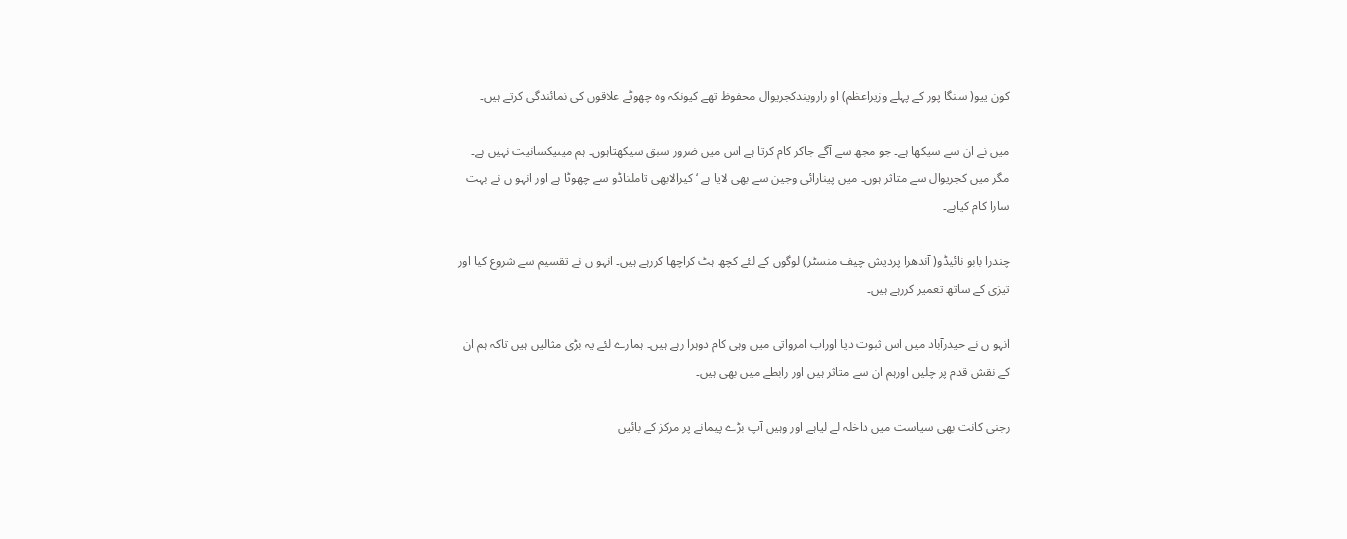کون ییو( سنگا پور کے پہلے وزیراعظم) او رارویندکجریوال محفوظ تھے کیونکہ وہ چھوٹے علاقوں کی نمائندگی کرتے ہیں۔

میں نے ان سے سیکھا ہے۔ جو مجھ سے آگے جاکر کام کرتا ہے اس میں ضرور سبق سیکھتاہوں۔ ہم میںیکسانیت نہیں ہے۔ مگر میں کجریوال سے متاثر ہوں۔ میں پینارائی وجین سے بھی لایا ہے ‘ کیرالابھی تاملناڈو سے چھوٹا ہے اور انہو ں نے بہت سارا کام کیاہے۔

چندرا بابو نائیڈو( آندھرا پردیش چیف منسٹر) لوگوں کے لئے کچھ ہٹ کراچھا کررہے ہیں۔ انہو ں نے تقسیم سے شروع کیا اور تیزی کے ساتھ تعمیر کررہے ہیں۔

انہو ں نے حیدرآباد میں اس ثبوت دیا اوراب امرواتی میں وہی کام دوہرا رہے ہیں۔ ہمارے لئے یہ بڑی مثالیں ہیں تاکہ ہم ان کے نقش قدم پر چلیں اورہم ان سے متاثر ہیں اور رابطے میں بھی ہیں۔

رجنی کانت بھی سیاست میں داخلہ لے لیاہے اور وہیں آپ بڑے پیمانے پر مرکز کے بائیں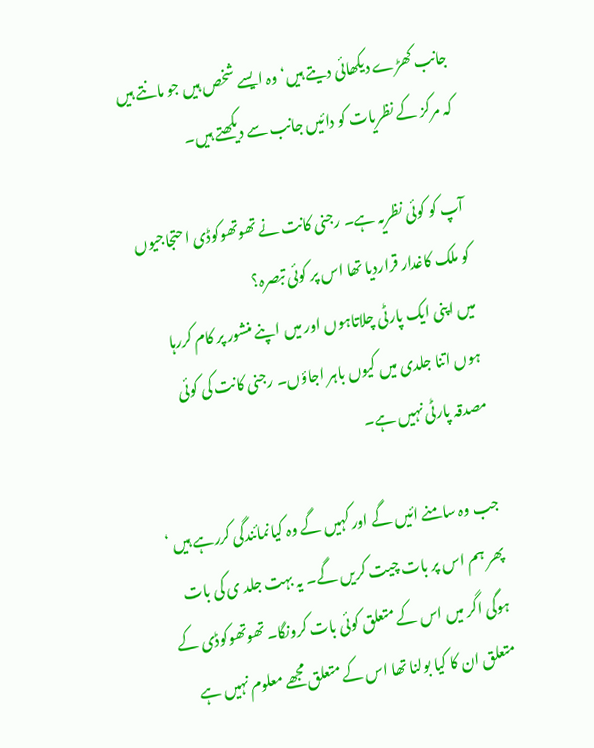جانب کھڑے دیکھائی دیتے ہیں‘ وہ ایسے شخص ہیں جو مانتے ہیں کہ مرکز کے نظریات کو دائیں جانب سے دیکھتے ہیں۔

آپ کو کوئی نظریہ ہے۔ رجنی کانت نے تھوتھوکوڈی احتجاجیوں کو ملک کاغدار قراردیا تھا اس پر کوئی تبصرہ؟
میں اپنی ایک پارٹی چلاتاہوں اور میں اپنے منشور پر کام کررہا ہوں اتنا جلدی میں کیوں باہر اجاؤں۔ رجنی کانت کی کوئی مصدقہ پارٹی نہیں ہے۔

جب وہ سامنے ائیں گے اور کہیں گے وہ کیانمائندگی کررہے ہیں ‘ پھر ہم اس پر بات چیت کریں گے۔ یہ بہت جلد ی کی بات ہوگی اگر میں اس کے متعلق کوئی بات کرونگا۔ تھوتھوکوڈی کے متعلق ان کا کیا بولنا تھا اس کے متعلق مجھے معلوم نہیں ہے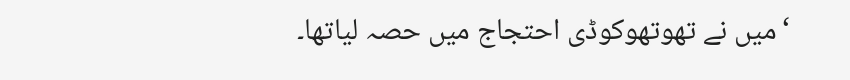‘میں نے تھوتھوکوڈی احتجاج میں حصہ لیاتھا۔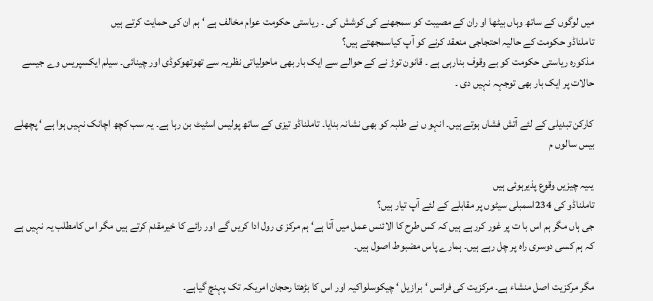میں لوگوں کے ساتھ وہاں بیٹھا او ران کے مصیبت کو سمجھنے کی کوشش کی ۔ ریاستی حکومت عوام مخالف ہے ‘ ہم ان کی حمایت کرتے ہیں
تاملناڈو حکومت کے حالیہ احتجاجی منعقد کرنے کو آپ کیاسمجھتے ہیں؟
مذکورہ ریاستی حکومت کو بے وقوف بنارہی ہے ۔ قانون توڑ نے کے حوالے سے ایک بار بھی ماحولیاتی نظریہ سے تھوتھوکوڈی اور چینائی۔ سیلم ایکسپریس وے جیسے حالات پر ایک بار بھی توجہہ نہیں دی ۔

کارکن تبدیلی کے لئے آتش فشاں ہوتے ہیں۔ انہو ں نے طلبہ کو بھی نشانہ بنایا۔ تاملناڈو تیزی کے ساتھ پولیس اسٹیٹ بن رہا ہے۔ یہ سب کچھ اچانک نہیں ہوا ہے ‘ پچھلے بیس سالوں م

یںیہ چیزیں وقوع پذیرہوئی ہیں
تاملناڈو کی 234اسمبلی سیٹوں پر مقابلے کے لئے آپ تیار ہیں؟
جی ہاں مگر ہم اس با ت پر غور کررہے ہیں کہ کس طرح کا الائنس عمل میں آتا ہے‘ ہم مرکز ی رول ادا کریں گے اور رائے کا خیرمقدم کرتے ہیں مگر اس کامطلب یہ نہیں ہے کہ ہم کسی دوسری راہ پر چل رہے ہیں۔ ہمارے پاس مضبوط اصول ہیں۔

مگر مرکزیت اصل منشاء ہے۔ مرکزیت کی فرانس ‘برازیل ‘ چیکوسلواکیہ اور اس کا بڑھتا رحجان امریکہ تک پہنچ گیاہے۔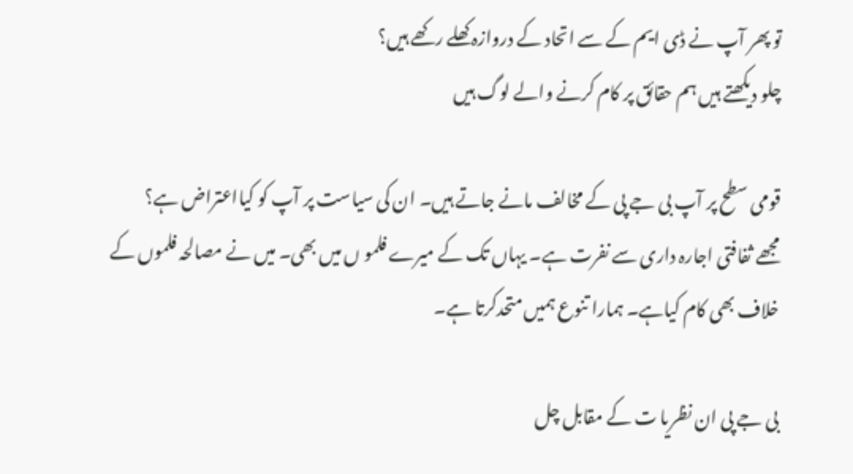تو پھر آپ نے ڈی ایم کے سے اتحاد کے دروازہ کھلے رکھے ہیں؟
چلو دیکھتے ہیں ہم حقائق پر کام کرنے والے لوگ ہیں

قومی سطح پر آپ بی جے پی کے مخالف مانے جاتے ہیں۔ ان کی سیاست پر آپ کو کیااعتراض ہے؟
مجھے ثفافتی اجارہ داری سے نفرت ہے۔ یہاں تک کے میرے فلمو ں میں بھی۔ میں نے مصالحہ فلموں کے خلاف بھی کام کیاہے۔ ہمارا تنوع ہمیں متحدکرتا ہے۔

بی جے پی ان نظریا ت کے مقابل چل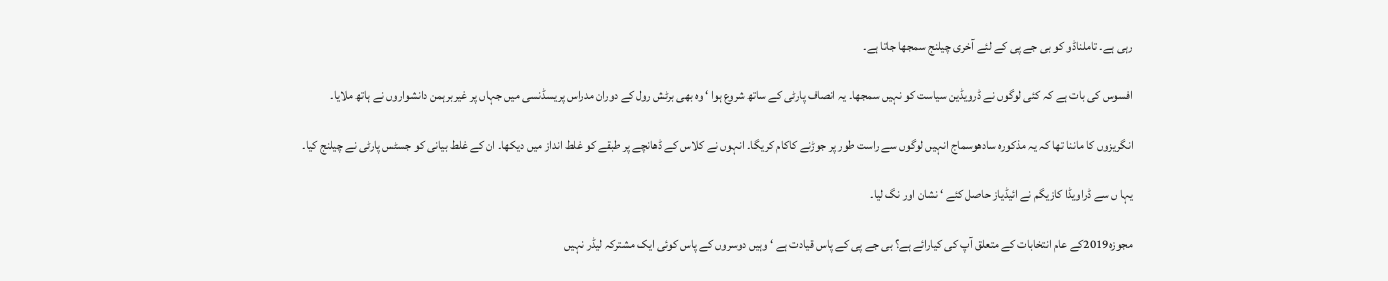رہی ہے۔ تاملناڈو کو بی جے پی کے لئے آخری چیلنج سمجھا جاتا ہے۔

افسوس کی بات ہے کہ کئی لوگوں نے ڈرویڈین سیاست کو نہیں سمجھا۔ یہ انصاف پارٹی کے ساتھ شروع ہوا ‘ وہ بھی برٹش رول کے دوران مدراس پریسڈنسی میں جہاں پر غیربرہمن دانشواروں نے ہاتھ ملایا۔

انگریزوں کا ماننا تھا کہ یہ مذکورہ سادھوسماج انہیں لوگوں سے راست طور پر جوڑنے کاکام کریگا۔ انہوں نے کلاس کے ڈھانچے پر طبقے کو غلط انداز میں دیکھا۔ ان کے غلط بیانی کو جسٹس پارٹی نے چیلنج کیا۔

یہا ں سے ڈراویڈا کازیگم نے ائیڈیاز حاصل کئے ‘ نشان اور نگ لیا۔

مجوزہ2019کے عام انتخابات کے متعلق آپ کی کیارائے ہے؟ بی جے پی کے پاس قیادت ہے ‘ وہیں دوسروں کے پاس کوئی ایک مشترکہ لیڈر نہیں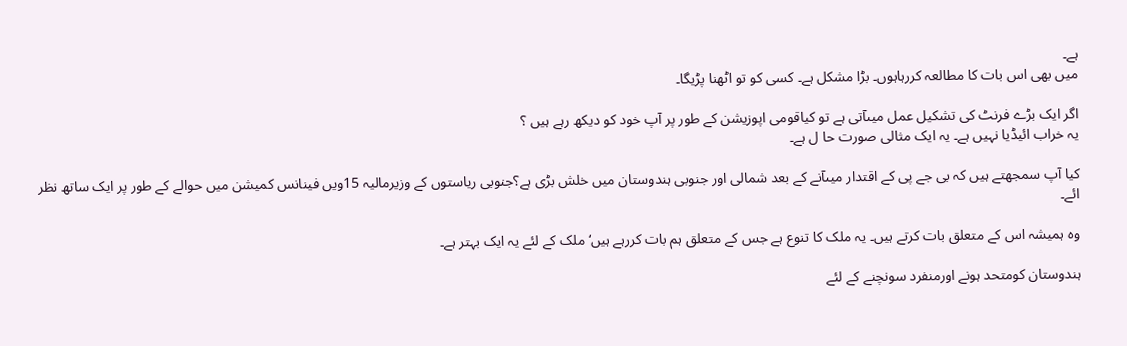ہے۔
میں بھی اس بات کا مطالعہ کررہاہوں۔ بڑا مشکل ہے۔ کسی کو تو اٹھنا پڑیگا۔

اگر ایک بڑے فرنٹ کی تشکیل عمل میںآتی ہے تو کیاقومی اپوزیشن کے طور پر آپ خود کو دیکھ رہے ہیں ؟
یہ خراب ائیڈیا نہیں ہے۔ یہ ایک مثالی صورت حا ل ہے۔

کیا آپ سمجھتے ہیں کہ بی جے پی کے اقتدار میںآنے کے بعد شمالی اور جنوبی ہندوستان میں خلش بڑی ہے؟جنوبی ریاستوں کے وزیرمالیہ 15ویں فینانس کمیشن میں حوالے کے طور پر ایک ساتھ نظر ائے۔

وہ ہمیشہ اس کے متعلق بات کرتے ہیں۔ یہ ملک کا تنوع ہے جس کے متعلق ہم بات کررہے ہیں‘ ملک کے لئے یہ ایک بہتر ہے۔

ہندوستان کومتحد ہونے اورمنفرد سونچنے کے لئے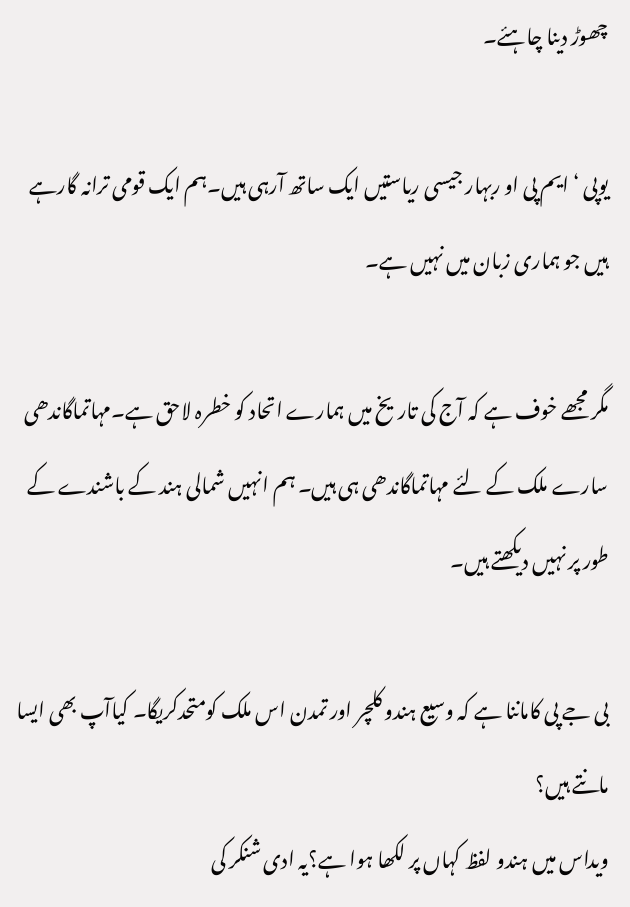چھوڑ دینا چاہئے۔

یوپی ‘ ایم پی او ربہار جیسی ریاستیں ایک ساتھ آرہی ہیں۔ہم ایک قومی ترانہ گارہے ہیں جو ہماری زبان میں نہیں ہے۔

مگر مجھے خوف ہے کہ آج کی تاریخ میں ہمارے اتحاد کو خطرہ لاحق ہے۔مہاتماگاندھی سارے ملک کے لئے مہاتماگاندھی ہی ہیں۔ ہم انہیں شمالی ہند کے باشندے کے طور پر نہیں دیکھتے ہیں۔

بی جے پی کاماننا ہے کہ وسیع ہندو کلچر اور تمدن اس ملک کومتحدکریگا۔ کیاآپ بھی ایسا مانتے ہیں؟
ویداس میں ہندو لفظ کہاں پر لکھا ہوا ہے؟یہ ادی شنکر کی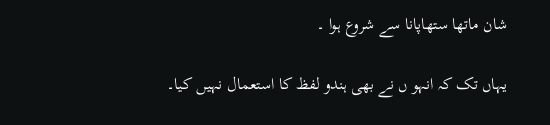شان ماتھا ستھاپانا سے شروع ہوا ۔

یہاں تک کہ انہو ں نے بھی ہندو لفظ کا استعمال نہیں کیا۔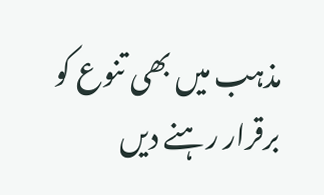مذہب میں بھی تنوع کو برقرار رہنے دیں